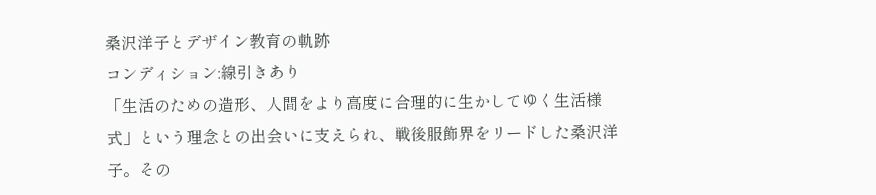桑沢洋子とデザイン教育の軌跡
コンディション:線引きあり
「生活のための造形、人間をより高度に合理的に生かしてゆく生活様式」という理念との出会いに支えられ、戦後服飾界をリードした桑沢洋子。その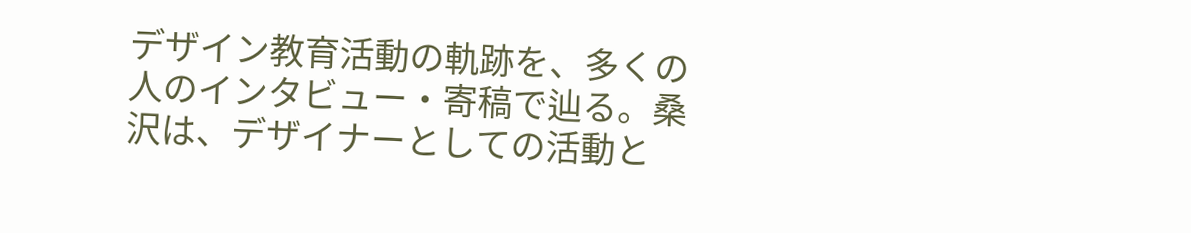デザイン教育活動の軌跡を、多くの人のインタビュー・寄稿で辿る。桑沢は、デザイナーとしての活動と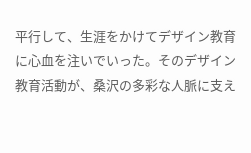平行して、生涯をかけてデザイン教育に心血を注いでいった。そのデザイン教育活動が、桑沢の多彩な人脈に支え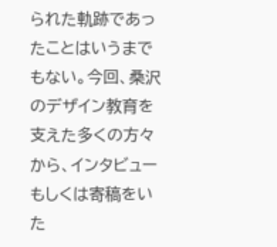られた軌跡であったことはいうまでもない。今回、桑沢のデザイン教育を支えた多くの方々から、インタビューもしくは寄稿をいた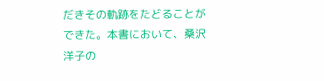だきその軌跡をたどることができた。本書において、桑沢洋子の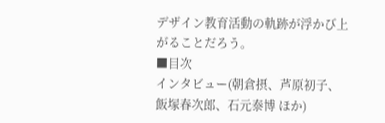デザイン教育活動の軌跡が浮かび上がることだろう。
■目次
インタビュー(朝倉摂、芦原初子、飯塚春次郎、石元泰博 ほか)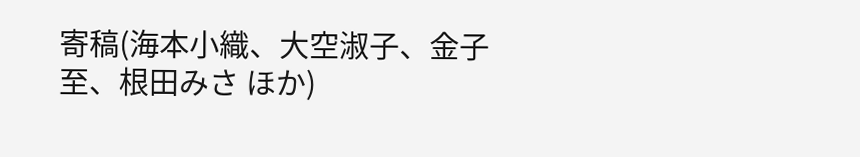寄稿(海本小織、大空淑子、金子至、根田みさ ほか)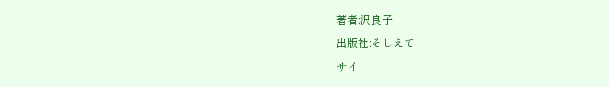著者:沢良子
出版社:そしえて
サイ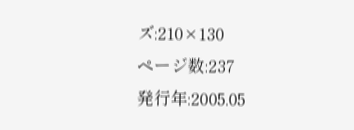ズ:210×130
ページ数:237
発行年:2005.05